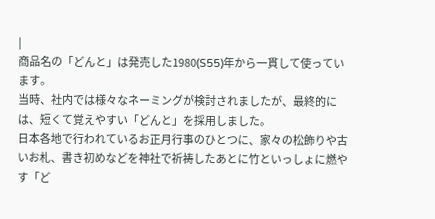|
商品名の「どんと」は発売した1980(S55)年から一貫して使っています。
当時、社内では様々なネーミングが検討されましたが、最終的には、短くて覚えやすい「どんと」を採用しました。
日本各地で行われているお正月行事のひとつに、家々の松飾りや古いお札、書き初めなどを神社で祈祷したあとに竹といっしょに燃やす「ど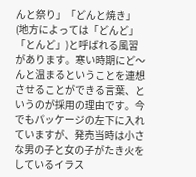んと祭り」「どんと焼き」(地方によっては「どんど」「とんど」)と呼ばれる風習があります。寒い時期にど〜んと温まるということを連想させることができる言葉、というのが採用の理由です。今でもパッケージの左下に入れていますが、発売当時は小さな男の子と女の子がたき火をしているイラス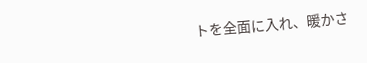トを全面に入れ、暖かさ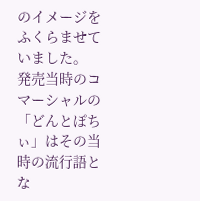のイメージをふくらませていました。
発売当時のコマーシャルの「どんとぽちぃ」はその当時の流行語とな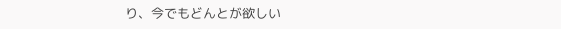り、今でもどんとが欲しい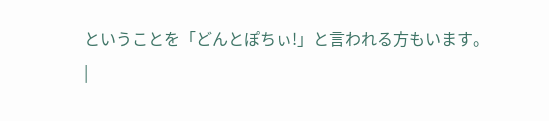ということを「どんとぽちぃ!」と言われる方もいます。
|